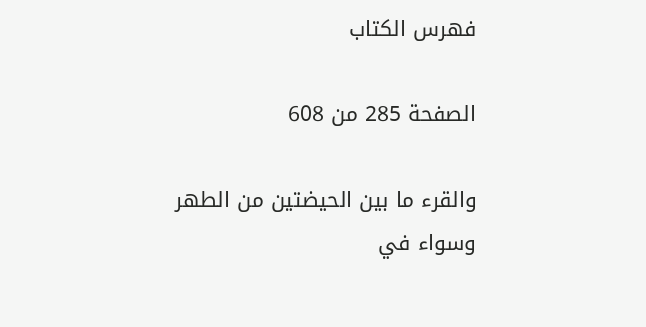فهرس الكتاب

الصفحة 285 من 608

والقرء ما بين الحيضتين من الطهر وسواء في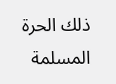ذلك الحرة المسلمة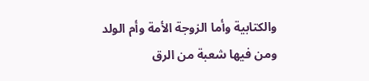والكتابية وأما الزوجة الأمة وأم الولد ومن فيها شعبة من الرق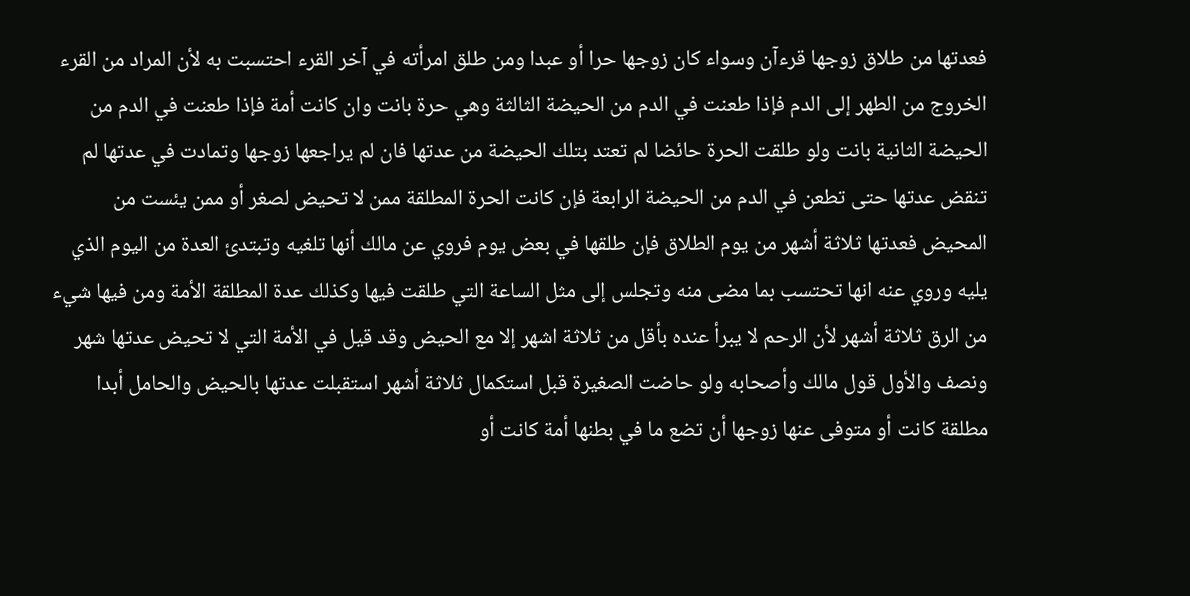فعدتها من طلاق زوجها قرءآن وسواء كان زوجها حرا أو عبدا ومن طلق امرأته في آخر القرء احتسبت به لأن المراد من القرء الخروج من الطهر إلى الدم فإذا طعنت في الدم من الحيضة الثالثة وهي حرة بانت وان كانت أمة فإذا طعنت في الدم من الحيضة الثانية بانت ولو طلقت الحرة حائضا لم تعتد بتلك الحيضة من عدتها فان لم يراجعها زوجها وتمادت في عدتها لم تنقض عدتها حتى تطعن في الدم من الحيضة الرابعة فإن كانت الحرة المطلقة ممن لا تحيض لصغر أو ممن يئست من المحيض فعدتها ثلاثة أشهر من يوم الطلاق فإن طلقها في بعض يوم فروي عن مالك أنها تلغيه وتبتدئ العدة من اليوم الذي يليه وروي عنه انها تحتسب بما مضى منه وتجلس إلى مثل الساعة التي طلقت فيها وكذلك عدة المطلقة الأمة ومن فيها شيء من الرق ثلاثة أشهر لأن الرحم لا يبرأ عنده بأقل من ثلاثة اشهر إلا مع الحيض وقد قيل في الأمة التي لا تحيض عدتها شهر ونصف والأول قول مالك وأصحابه ولو حاضت الصغيرة قبل استكمال ثلاثة أشهر استقبلت عدتها بالحيض والحامل أبدا مطلقة كانت أو متوفى عنها زوجها أن تضع ما في بطنها أمة كانت أو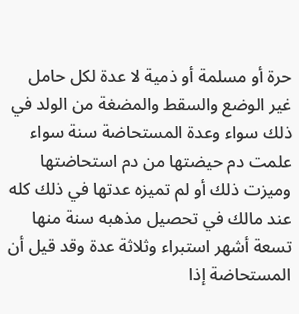حرة أو مسلمة أو ذمية لا عدة لكل حامل غير الوضع والسقط والمضغة من الولد في ذلك سواء وعدة المستحاضة سنة سواء علمت دم حيضتها من دم استحاضتها وميزت ذلك أو لم تميزه عدتها في ذلك كله عند مالك في تحصيل مذهبه سنة منها تسعة أشهر استبراء وثلاثة عدة وقد قيل أن المستحاضة إذا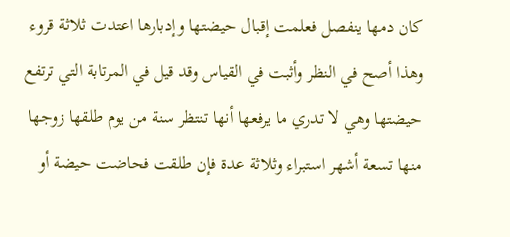كان دمها ينفصل فعلمت إقبال حيضتها وإدبارها اعتدت ثلاثة قروء وهذا أصح في النظر وأثبت في القياس وقد قيل في المرتابة التي ترتفع حيضتها وهي لا تدري ما يرفعها أنها تنتظر سنة من يوم طلقها زوجها منها تسعة أشهر استبراء وثلاثة عدة فإن طلقت فحاضت حيضة أو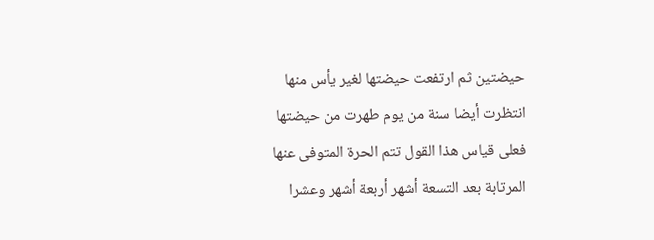حيضتين ثم ارتفعت حيضتها لغير يأس منها انتظرت أيضا سنة من يوم طهرت من حيضتها فعلى قياس هذا القول تتم الحرة المتوفى عنها المرتابة بعد التسعة أشهر أربعة أشهر وعشرا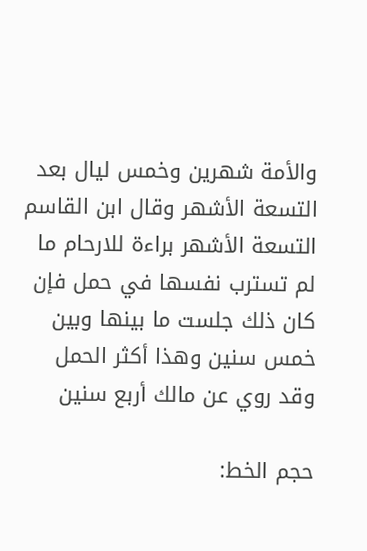والأمة شهرين وخمس ليال بعد التسعة الأشهر وقال ابن القاسم التسعة الأشهر براءة للارحام ما لم تسترب نفسها في حمل فإن كان ذلك جلست ما بينها وبين خمس سنين وهذا أكثر الحمل وقد روي عن مالك أربع سنين

حجم الخط: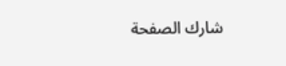شارك الصفحة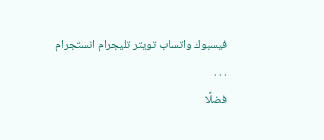فيسبوك واتساب تويتر تليجرام انستجرام
. . .
فضلًا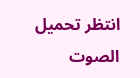انتظر تحميل الصوت